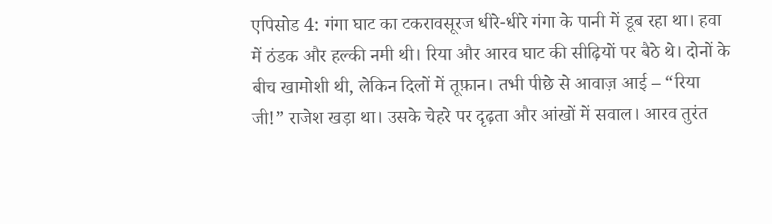एपिसोड 4: गंगा घाट का टकरावसूरज धीरे-धीरे गंगा के पानी में डूब रहा था। हवा में ठंडक और हल्की नमी थी। रिया और आरव घाट की सीढ़ियों पर बैठे थे। दोनों के बीच खामोशी थी, लेकिन दिलों में तूफ़ान। तभी पीछे से आवाज़ आई – “रिया जी!” राजेश खड़ा था। उसके चेहरे पर दृढ़ता और आंखों में सवाल। आरव तुरंत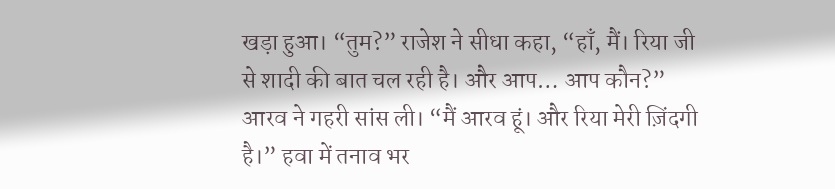खड़ा हुआ। “तुम?” राजेश ने सीधा कहा, “हाँ, मैं। रिया जी से शादी की बात चल रही है। और आप… आप कौन?” आरव ने गहरी सांस ली। “मैं आरव हूं। और रिया मेरी ज़िंदगी है।” हवा में तनाव भर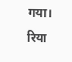गया। रिया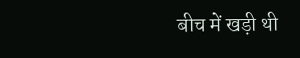बीच में खड़ी थी